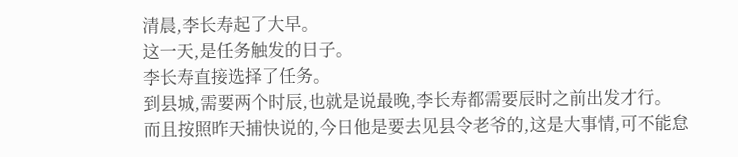清晨,李长寿起了大早。
这一天,是任务触发的日子。
李长寿直接选择了任务。
到县城,需要两个时辰,也就是说最晚,李长寿都需要辰时之前出发才行。
而且按照昨天捕快说的,今日他是要去见县令老爷的,这是大事情,可不能怠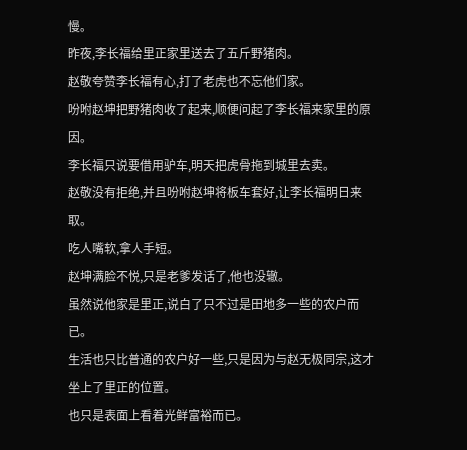慢。
昨夜,李长福给里正家里送去了五斤野猪肉。
赵敬夸赞李长福有心,打了老虎也不忘他们家。
吩咐赵坤把野猪肉收了起来,顺便问起了李长福来家里的原因。
李长福只说要借用驴车,明天把虎骨拖到城里去卖。
赵敬没有拒绝,并且吩咐赵坤将板车套好,让李长福明日来取。
吃人嘴软,拿人手短。
赵坤满脸不悦,只是老爹发话了,他也没辙。
虽然说他家是里正,说白了只不过是田地多一些的农户而已。
生活也只比普通的农户好一些,只是因为与赵无极同宗,这才坐上了里正的位置。
也只是表面上看着光鲜富裕而已。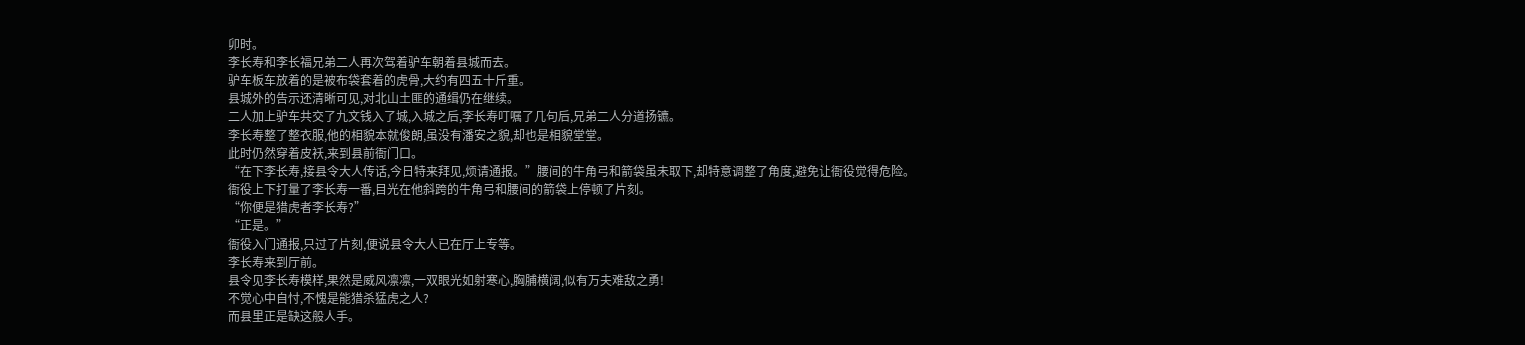卯时。
李长寿和李长福兄弟二人再次驾着驴车朝着县城而去。
驴车板车放着的是被布袋套着的虎骨,大约有四五十斤重。
县城外的告示还清晰可见,对北山土匪的通缉仍在继续。
二人加上驴车共交了九文钱入了城,入城之后,李长寿叮嘱了几句后,兄弟二人分道扬镳。
李长寿整了整衣服,他的相貌本就俊朗,虽没有潘安之貌,却也是相貌堂堂。
此时仍然穿着皮袄,来到县前衙门口。
“在下李长寿,接县令大人传话,今日特来拜见,烦请通报。”腰间的牛角弓和箭袋虽未取下,却特意调整了角度,避免让衙役觉得危险。
衙役上下打量了李长寿一番,目光在他斜跨的牛角弓和腰间的箭袋上停顿了片刻。
“你便是猎虎者李长寿?”
“正是。”
衙役入门通报,只过了片刻,便说县令大人已在厅上专等。
李长寿来到厅前。
县令见李长寿模样,果然是威风凛凛,一双眼光如射寒心,胸脯横阔,似有万夫难敌之勇!
不觉心中自忖,不愧是能猎杀猛虎之人?
而县里正是缺这般人手。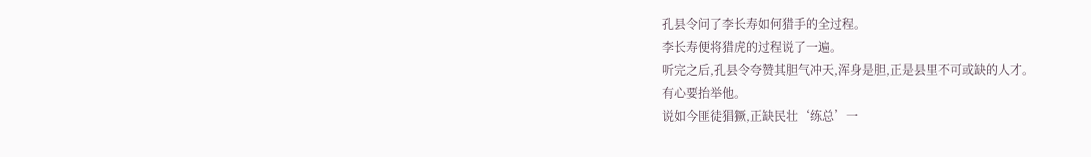孔县令问了李长寿如何猎手的全过程。
李长寿便将猎虎的过程说了一遍。
听完之后,孔县令夸赞其胆气冲天,浑身是胆,正是县里不可或缺的人才。
有心要抬举他。
说如今匪徒猖獗,正缺民壮‘练总’一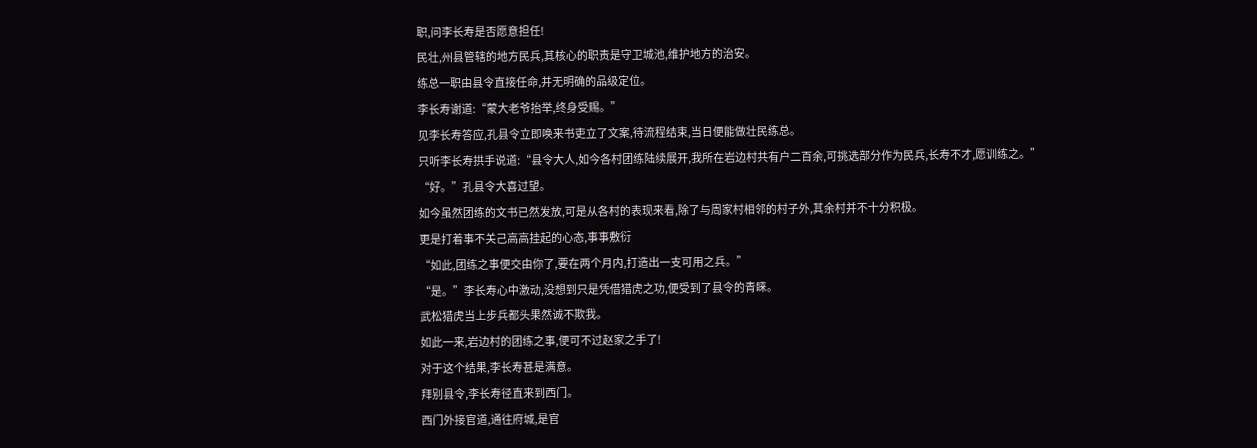职,问李长寿是否愿意担任!
民壮,州县管辖的地方民兵,其核心的职责是守卫城池,维护地方的治安。
练总一职由县令直接任命,并无明确的品级定位。
李长寿谢道:“蒙大老爷抬举,终身受赐。”
见李长寿答应,孔县令立即唤来书吏立了文案,待流程结束,当日便能做壮民练总。
只听李长寿拱手说道:“县令大人,如今各村团练陆续展开,我所在岩边村共有户二百余,可挑选部分作为民兵,长寿不才,愿训练之。”
“好。”孔县令大喜过望。
如今虽然团练的文书已然发放,可是从各村的表现来看,除了与周家村相邻的村子外,其余村并不十分积极。
更是打着事不关己高高挂起的心态,事事敷衍
“如此,团练之事便交由你了,要在两个月内,打造出一支可用之兵。”
“是。”李长寿心中激动,没想到只是凭借猎虎之功,便受到了县令的青睐。
武松猎虎当上步兵都头果然诚不欺我。
如此一来,岩边村的团练之事,便可不过赵家之手了!
对于这个结果,李长寿甚是满意。
拜别县令,李长寿径直来到西门。
西门外接官道,通往府城,是官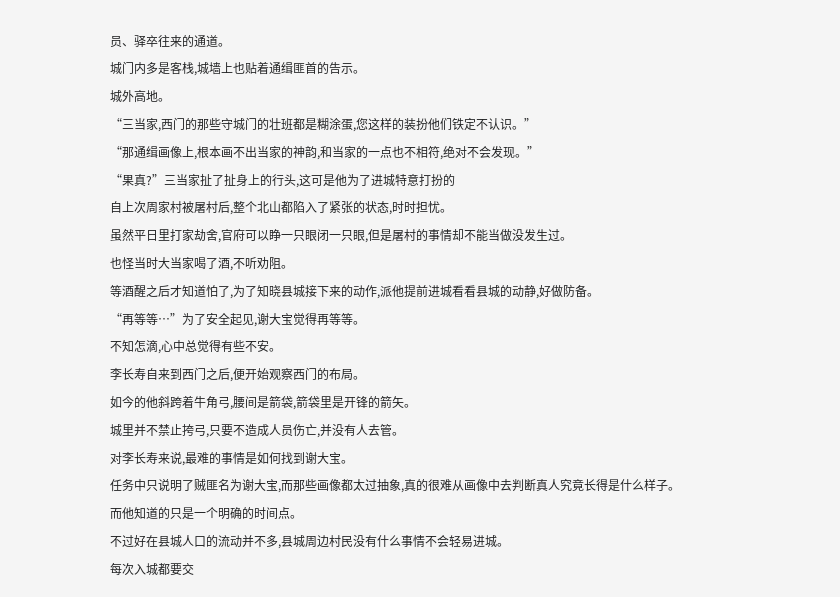员、驿卒往来的通道。
城门内多是客栈,城墙上也贴着通缉匪首的告示。
城外高地。
“三当家,西门的那些守城门的壮班都是糊涂蛋,您这样的装扮他们铁定不认识。”
“那通缉画像上,根本画不出当家的神韵,和当家的一点也不相符,绝对不会发现。”
“果真?”三当家扯了扯身上的行头,这可是他为了进城特意打扮的
自上次周家村被屠村后,整个北山都陷入了紧张的状态,时时担忧。
虽然平日里打家劫舍,官府可以睁一只眼闭一只眼,但是屠村的事情却不能当做没发生过。
也怪当时大当家喝了酒,不听劝阻。
等酒醒之后才知道怕了,为了知晓县城接下来的动作,派他提前进城看看县城的动静,好做防备。
“再等等…”为了安全起见,谢大宝觉得再等等。
不知怎滴,心中总觉得有些不安。
李长寿自来到西门之后,便开始观察西门的布局。
如今的他斜跨着牛角弓,腰间是箭袋,箭袋里是开锋的箭矢。
城里并不禁止挎弓,只要不造成人员伤亡,并没有人去管。
对李长寿来说,最难的事情是如何找到谢大宝。
任务中只说明了贼匪名为谢大宝,而那些画像都太过抽象,真的很难从画像中去判断真人究竟长得是什么样子。
而他知道的只是一个明确的时间点。
不过好在县城人口的流动并不多,县城周边村民没有什么事情不会轻易进城。
每次入城都要交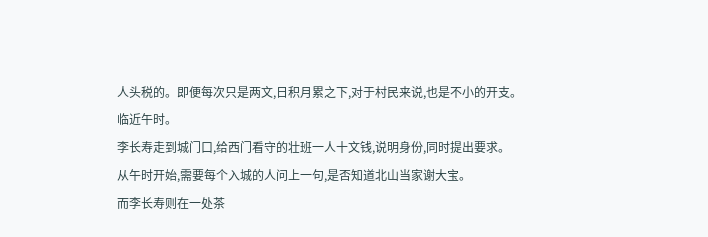人头税的。即便每次只是两文,日积月累之下,对于村民来说,也是不小的开支。
临近午时。
李长寿走到城门口,给西门看守的壮班一人十文钱,说明身份,同时提出要求。
从午时开始,需要每个入城的人问上一句,是否知道北山当家谢大宝。
而李长寿则在一处茶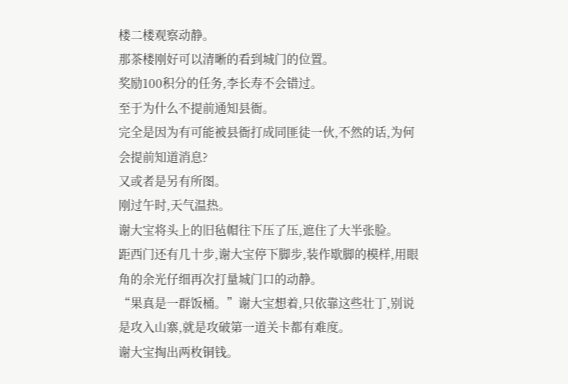楼二楼观察动静。
那茶楼刚好可以清晰的看到城门的位置。
奖励100积分的任务,李长寿不会错过。
至于为什么不提前通知县衙。
完全是因为有可能被县衙打成同匪徒一伙,不然的话,为何会提前知道消息?
又或者是另有所图。
刚过午时,天气温热。
谢大宝将头上的旧毡帽往下压了压,遮住了大半张脸。
距西门还有几十步,谢大宝停下脚步,装作歇脚的模样,用眼角的余光仔细再次打量城门口的动静。
“果真是一群饭桶。”谢大宝想着,只依靠这些壮丁,别说是攻入山寨,就是攻破第一道关卡都有难度。
谢大宝掏出两枚铜钱。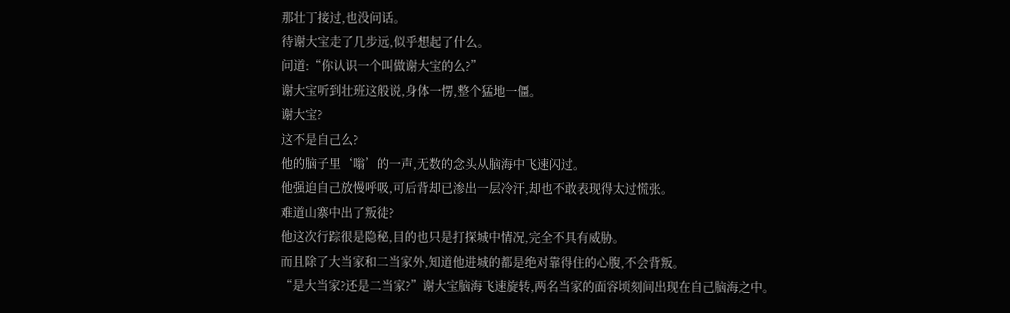那壮丁接过,也没问话。
待谢大宝走了几步远,似乎想起了什么。
问道:“你认识一个叫做谢大宝的么?”
谢大宝听到壮班这般说,身体一愣,整个猛地一僵。
谢大宝?
这不是自己么?
他的脑子里‘嗡’的一声,无数的念头从脑海中飞速闪过。
他强迫自己放慢呼吸,可后背却已渗出一层冷汗,却也不敢表现得太过慌张。
难道山寨中出了叛徒?
他这次行踪很是隐秘,目的也只是打探城中情况,完全不具有威胁。
而且除了大当家和二当家外,知道他进城的都是绝对靠得住的心腹,不会背叛。
“是大当家?还是二当家?”谢大宝脑海飞速旋转,两名当家的面容顷刻间出现在自己脑海之中。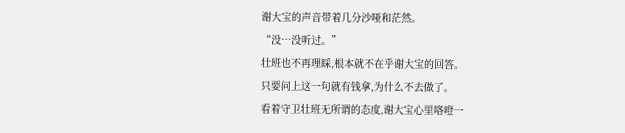谢大宝的声音带着几分沙哑和茫然。
“没…没听过。”
壮班也不再理睬,根本就不在乎谢大宝的回答。
只要问上这一句就有钱拿,为什么不去做了。
看着守卫壮班无所谓的态度,谢大宝心里咯噔一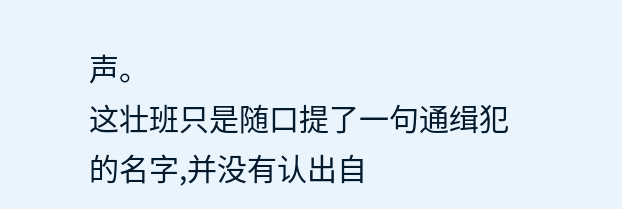声。
这壮班只是随口提了一句通缉犯的名字,并没有认出自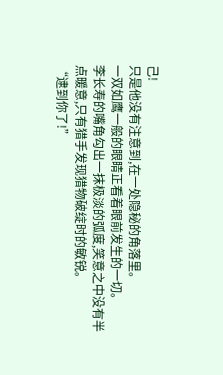己!
只是他没有注意到,在一处隐秘的角落里。
一双如鹰一般的眼睛正看着眼前发生的一切。
李长寿的嘴角勾出一抹极淡的弧度,笑意之中没有半点暖意,只有猎手发现猎物破绽时的敏锐。
“逮到你了!”